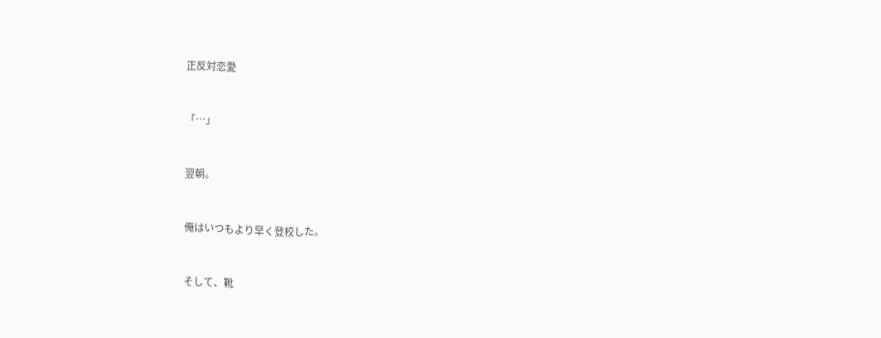正反対恋愛


「…」


翌朝。


俺はいつもより早く登校した。


そして、靴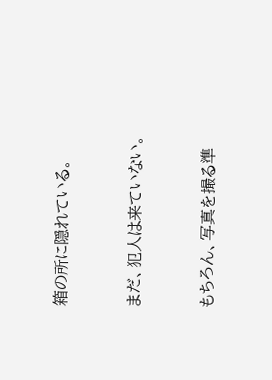箱の所に隠れている。


まだ、犯人は来ていない。


もちろん、写真を撮る準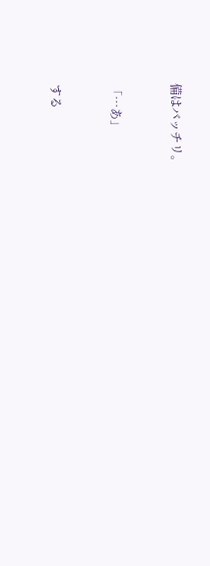備はバッチリ。


「…あ」


する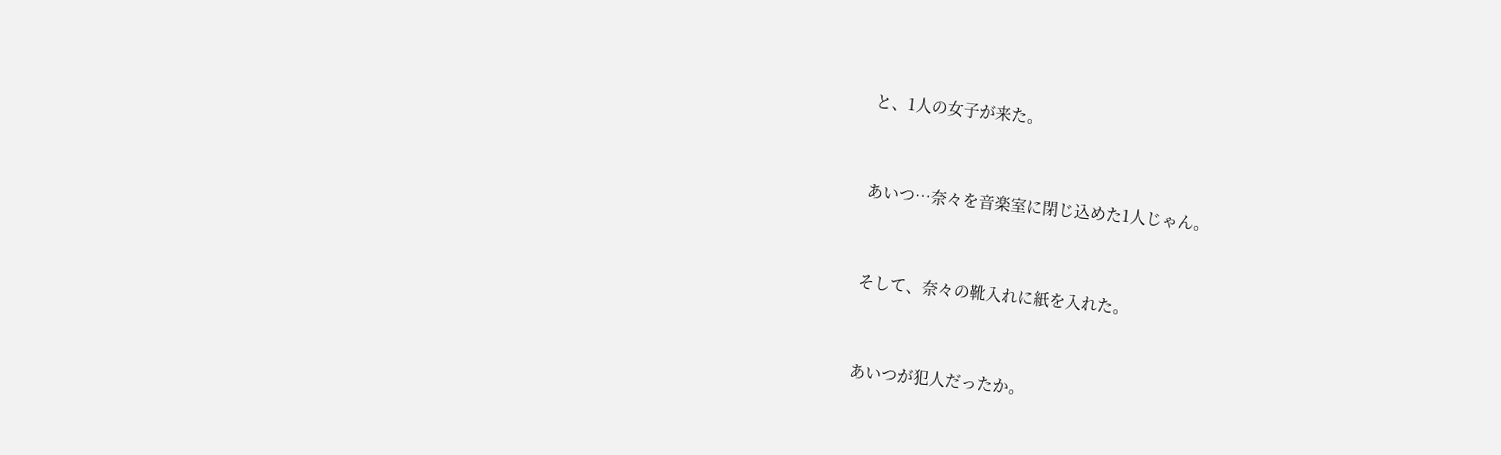と、1人の女子が来た。


あいつ…奈々を音楽室に閉じ込めた1人じゃん。


そして、奈々の靴入れに紙を入れた。


あいつが犯人だったか。